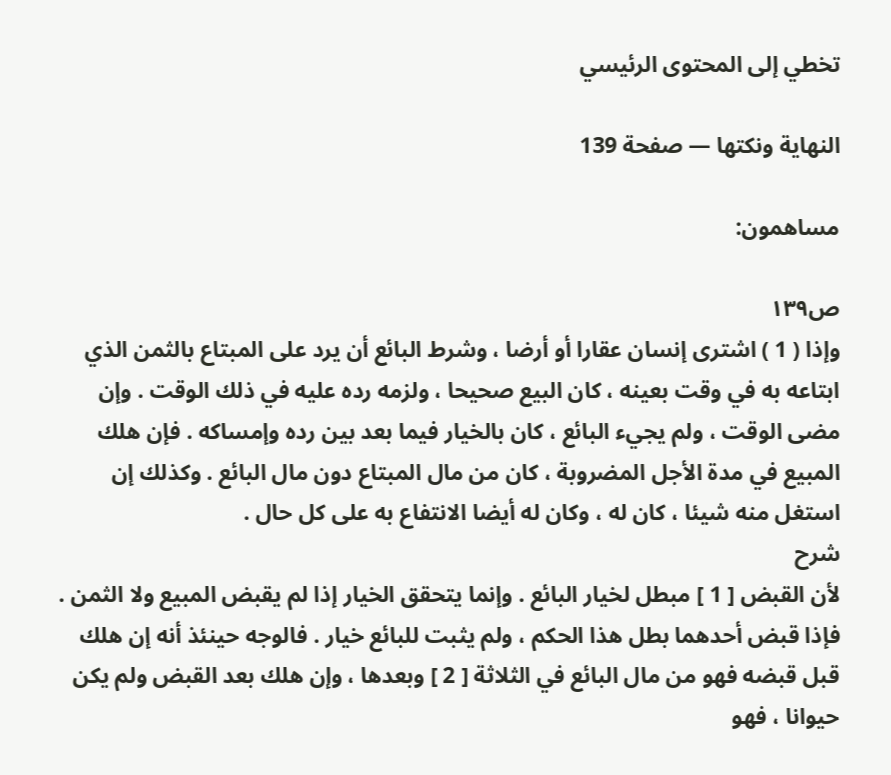تخطي إلى المحتوى الرئيسي

النهاية ونكتها — صفحة 139

مساهمون:

ص١٣٩
وإذا ( 1 ) اشترى إنسان عقارا أو أرضا ، وشرط البائع أن يرد على المبتاع بالثمن الذي ابتاعه به في وقت بعينه ، كان البيع صحيحا ، ولزمه رده عليه في ذلك الوقت . وإن مضى الوقت ، ولم يجيء البائع ، كان بالخيار فيما بعد بين رده وإمساكه . فإن هلك المبيع في مدة الأجل المضروبة ، كان من مال المبتاع دون مال البائع . وكذلك إن استغل منه شيئا ، كان له ، وكان له أيضا الانتفاع به على كل حال .
شرح
لأن القبض [ 1 ] مبطل لخيار البائع . وإنما يتحقق الخيار إذا لم يقبض المبيع ولا الثمن . فإذا قبض أحدهما بطل هذا الحكم ، ولم يثبت للبائع خيار . فالوجه حينئذ أنه إن هلك قبل قبضه فهو من مال البائع في الثلاثة [ 2 ] وبعدها ، وإن هلك بعد القبض ولم يكن حيوانا ، فهو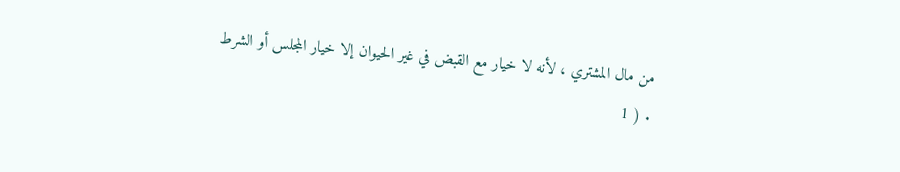من مال المشتري ، لأنه لا خيار مع القبض في غير الحيوان إلا خيار المجلس أو الشرط . ( 1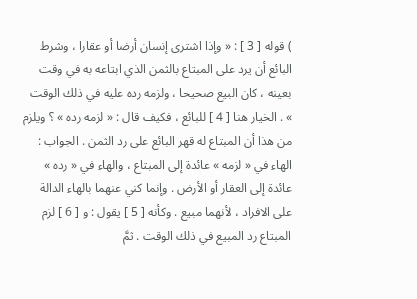) قوله [ 3 ] : « وإذا اشترى إنسان أرضا أو عقارا ، وشرط البائع أن يرد على المبتاع بالثمن الذي ابتاعه به في وقت بعينه ، كان البيع صحيحا ، ولزمه رده عليه في ذلك الوقت » . الخيار هنا [ 4 ] للبائع ، فكيف قال : « لزمه رده » ؟ ويلزم من هذا أن المبتاع له قهر البائع على رد الثمن . الجواب : الهاء في « لزمه » عائدة إلى المبتاع ، والهاء في « رده » عائدة إلى العقار أو الأرض . وإنما كني عنهما بالهاء الدالة على الافراد ، لأنهما مبيع . وكأنه [ 5 ] يقول : و [ 6 ] لزم المبتاع رد المبيع في ذلك الوقت . ثمَّ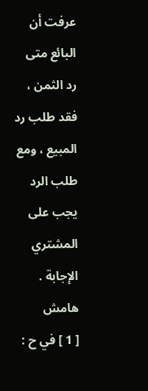عرفت أن البائع متى رد الثمن ، فقد طلب رد المبيع ، ومع طلب الرد يجب على المشتري الإجابة .
هامش
[ 1 ] في ح :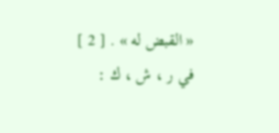« القبض له » . [ 2 ] في ر ، ش ، ك :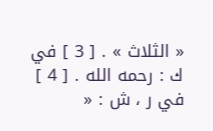« الثلاث » . [ 3 ] في ك : رحمه الله . [ 4 ] في ر ، ش : «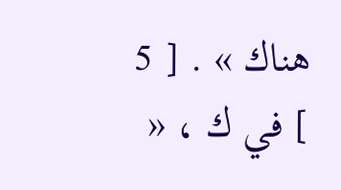هناك » . [ 5 ] في ك ، «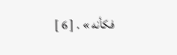فكأنه » . [ 6 ]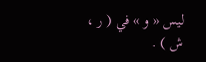ليس « و » في ( ر ، ش ) .